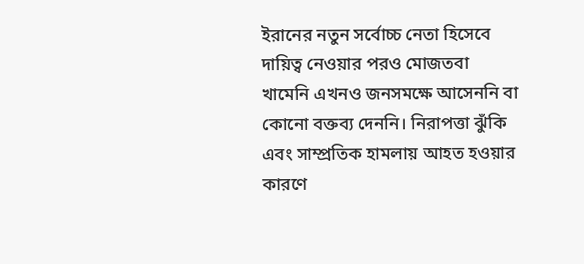ইরানের নতুন সর্বোচ্চ নেতা হিসেবে দায়িত্ব নেওয়ার পরও মোজতবা খামেনি এখনও জনসমক্ষে আসেননি বা কোনো বক্তব্য দেননি। নিরাপত্তা ঝুঁকি এবং সাম্প্রতিক হামলায় আহত হওয়ার কারণে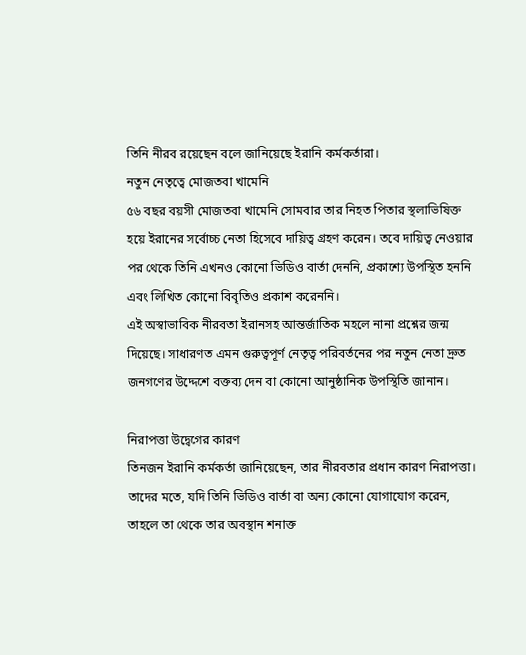তিনি নীরব রয়েছেন বলে জানিয়েছে ইরানি কর্মকর্তারা।
নতুন নেতৃত্বে মোজতবা খামেনি
৫৬ বছর বয়সী মোজতবা খামেনি সোমবার তার নিহত পিতার স্থলাভিষিক্ত হয়ে ইরানের সর্বোচ্চ নেতা হিসেবে দায়িত্ব গ্রহণ করেন। তবে দায়িত্ব নেওয়ার পর থেকে তিনি এখনও কোনো ভিডিও বার্তা দেননি, প্রকাশ্যে উপস্থিত হননি এবং লিখিত কোনো বিবৃতিও প্রকাশ করেননি।
এই অস্বাভাবিক নীরবতা ইরানসহ আন্তর্জাতিক মহলে নানা প্রশ্নের জন্ম দিয়েছে। সাধারণত এমন গুরুত্বপূর্ণ নেতৃত্ব পরিবর্তনের পর নতুন নেতা দ্রুত জনগণের উদ্দেশে বক্তব্য দেন বা কোনো আনুষ্ঠানিক উপস্থিতি জানান।

নিরাপত্তা উদ্বেগের কারণ
তিনজন ইরানি কর্মকর্তা জানিয়েছেন, তার নীরবতার প্রধান কারণ নিরাপত্তা। তাদের মতে, যদি তিনি ভিডিও বার্তা বা অন্য কোনো যোগাযোগ করেন, তাহলে তা থেকে তার অবস্থান শনাক্ত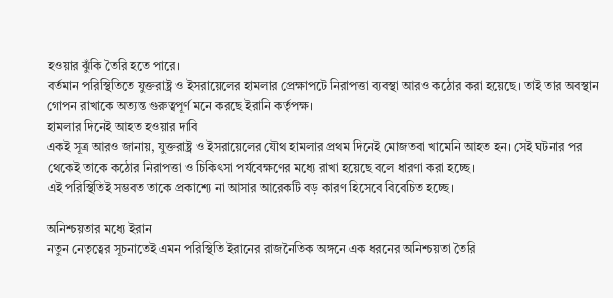হওয়ার ঝুঁকি তৈরি হতে পারে।
বর্তমান পরিস্থিতিতে যুক্তরাষ্ট্র ও ইসরায়েলের হামলার প্রেক্ষাপটে নিরাপত্তা ব্যবস্থা আরও কঠোর করা হয়েছে। তাই তার অবস্থান গোপন রাখাকে অত্যন্ত গুরুত্বপূর্ণ মনে করছে ইরানি কর্তৃপক্ষ।
হামলার দিনেই আহত হওয়ার দাবি
একই সূত্র আরও জানায়, যুক্তরাষ্ট্র ও ইসরায়েলের যৌথ হামলার প্রথম দিনেই মোজতবা খামেনি আহত হন। সেই ঘটনার পর থেকেই তাকে কঠোর নিরাপত্তা ও চিকিৎসা পর্যবেক্ষণের মধ্যে রাখা হয়েছে বলে ধারণা করা হচ্ছে।
এই পরিস্থিতিই সম্ভবত তাকে প্রকাশ্যে না আসার আরেকটি বড় কারণ হিসেবে বিবেচিত হচ্ছে।

অনিশ্চয়তার মধ্যে ইরান
নতুন নেতৃত্বের সূচনাতেই এমন পরিস্থিতি ইরানের রাজনৈতিক অঙ্গনে এক ধরনের অনিশ্চয়তা তৈরি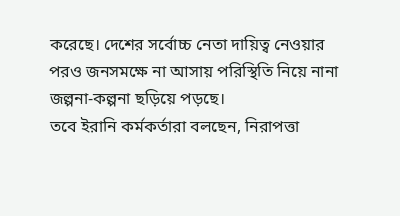করেছে। দেশের সর্বোচ্চ নেতা দায়িত্ব নেওয়ার পরও জনসমক্ষে না আসায় পরিস্থিতি নিয়ে নানা জল্পনা-কল্পনা ছড়িয়ে পড়ছে।
তবে ইরানি কর্মকর্তারা বলছেন, নিরাপত্তা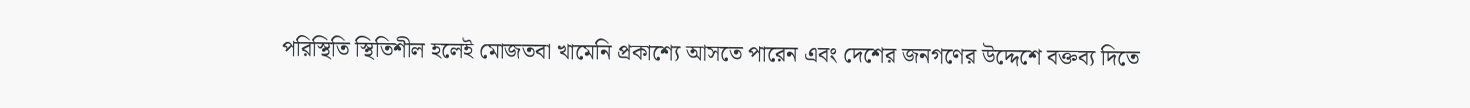পরিস্থিতি স্থিতিশীল হলেই মোজতবা খামেনি প্রকাশ্যে আসতে পারেন এবং দেশের জনগণের উদ্দেশে বক্তব্য দিতে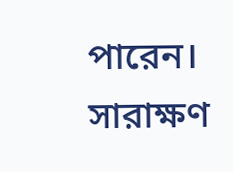পারেন।
সারাক্ষণ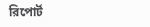রিপোর্ট